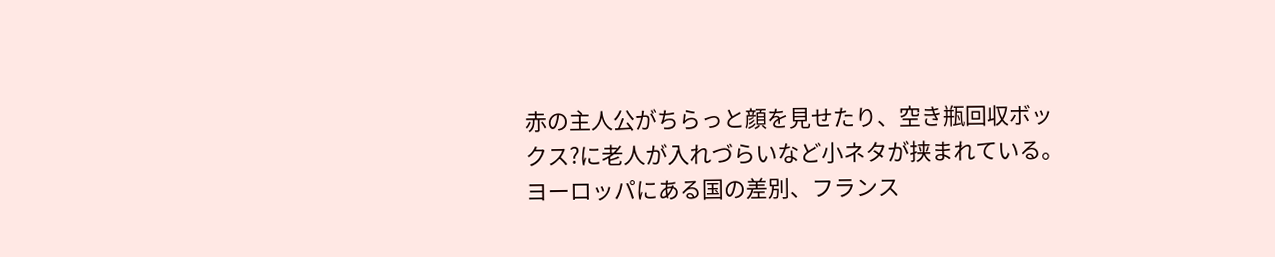赤の主人公がちらっと顔を見せたり、空き瓶回収ボックス?に老人が入れづらいなど小ネタが挟まれている。
ヨーロッパにある国の差別、フランス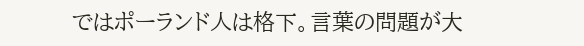ではポーランド人は格下。言葉の問題が大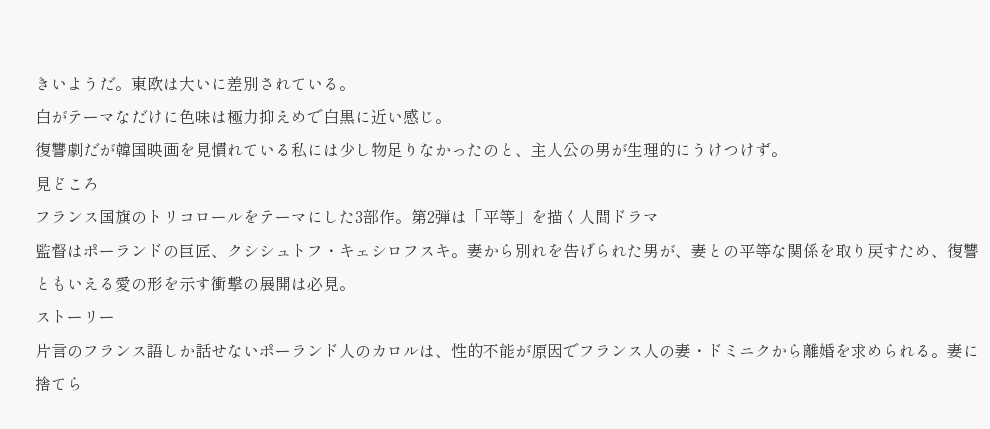きいようだ。東欧は大いに差別されている。
白がテーマなだけに色味は極力抑えめで白黒に近い感じ。
復讐劇だが韓国映画を見慣れている私には少し物足りなかったのと、主人公の男が生理的にうけつけず。
見どころ
フランス国旗のトリコロールをテーマにした3部作。第2弾は「平等」を描く人間ドラマ
監督はポーランドの巨匠、クシシュトフ・キェシロフスキ。妻から別れを告げられた男が、妻との平等な関係を取り戻すため、復讐ともいえる愛の形を示す衝撃の展開は必見。
ストーリー
片言のフランス語しか話せないポーランド人のカロルは、性的不能が原因でフランス人の妻・ドミニクから離婚を求められる。妻に捨てら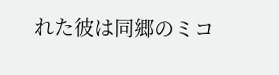れた彼は同郷のミコ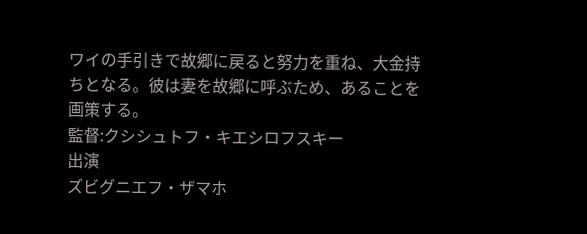ワイの手引きで故郷に戻ると努力を重ね、大金持ちとなる。彼は妻を故郷に呼ぶため、あることを画策する。
監督:クシシュトフ・キエシロフスキー
出演
ズビグニエフ・ザマホ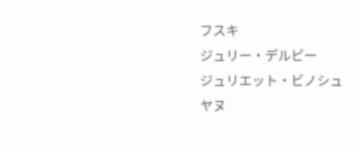フスキ
ジュリー・デルピー
ジュリエット・ビノシュ
ヤヌ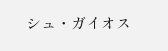シュ・ガイオス